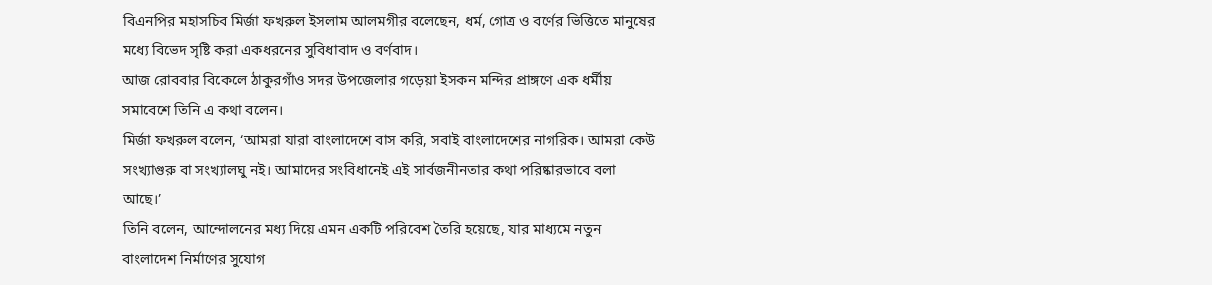বিএনপির মহাসচিব মির্জা ফখরুল ইসলাম আলমগীর বলেছেন, ধর্ম, গোত্র ও বর্ণের ভিত্তিতে মানুষের মধ্যে বিভেদ সৃষ্টি করা একধরনের সুবিধাবাদ ও বর্ণবাদ।
আজ রোববার বিকেলে ঠাকুরগাঁও সদর উপজেলার গড়েয়া ইসকন মন্দির প্রাঙ্গণে এক ধর্মীয় সমাবেশে তিনি এ কথা বলেন।
মির্জা ফখরুল বলেন, ‘আমরা যারা বাংলাদেশে বাস করি, সবাই বাংলাদেশের নাগরিক। আমরা কেউ সংখ্যাগুরু বা সংখ্যালঘু নই। আমাদের সংবিধানেই এই সার্বজনীনতার কথা পরিষ্কারভাবে বলা আছে।’
তিনি বলেন, আন্দোলনের মধ্য দিয়ে এমন একটি পরিবেশ তৈরি হয়েছে, যার মাধ্যমে নতুন বাংলাদেশ নির্মাণের সুযোগ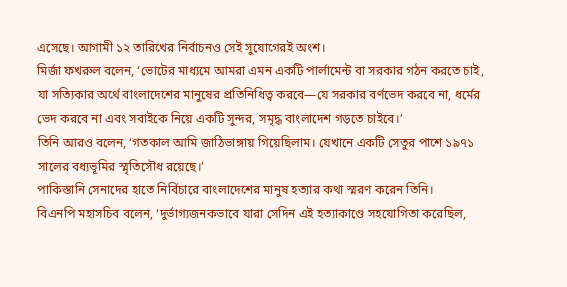এসেছে। আগামী ১২ তারিখের নির্বাচনও সেই সুযোগেরই অংশ।
মির্জা ফখরুল বলেন, ‘ভোটের মাধ্যমে আমরা এমন একটি পার্লামেন্ট বা সরকার গঠন করতে চাই, যা সত্যিকার অর্থে বাংলাদেশের মানুষের প্রতিনিধিত্ব করবে—যে সরকার বর্ণভেদ করবে না, ধর্মের ভেদ করবে না এবং সবাইকে নিয়ে একটি সুন্দর, সমৃদ্ধ বাংলাদেশ গড়তে চাইবে।’
তিনি আরও বলেন, ‘গতকাল আমি জাঠিভাঙ্গায় গিয়েছিলাম। যেখানে একটি সেতুর পাশে ১৯৭১ সালের বধ্যভূমির স্মৃতিসৌধ রয়েছে।’
পাকিস্তানি সেনাদের হাতে নির্বিচারে বাংলাদেশের মানুষ হত্যার কথা স্মরণ করেন তিনি।
বিএনপি মহাসচিব বলেন, ‘দুর্ভাগ্যজনকভাবে যারা সেদিন এই হত্যাকাণ্ডে সহযোগিতা করেছিল,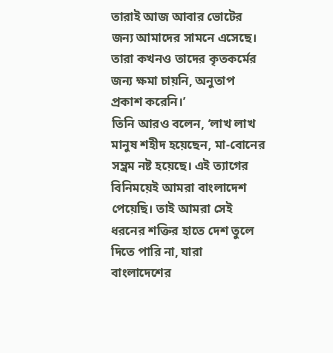তারাই আজ আবার ভোটের জন্য আমাদের সামনে এসেছে। তারা কখনও তাদের কৃতকর্মের জন্য ক্ষমা চায়নি, অনুতাপ প্রকাশ করেনি।’
তিনি আরও বলেন, ‘লাখ লাখ মানুষ শহীদ হয়েছেন, মা-বোনের সম্ভ্রম নষ্ট হয়েছে। এই ত্যাগের বিনিময়েই আমরা বাংলাদেশ পেয়েছি। তাই আমরা সেই ধরনের শক্তির হাতে দেশ তুলে দিতে পারি না, যারা বাংলাদেশের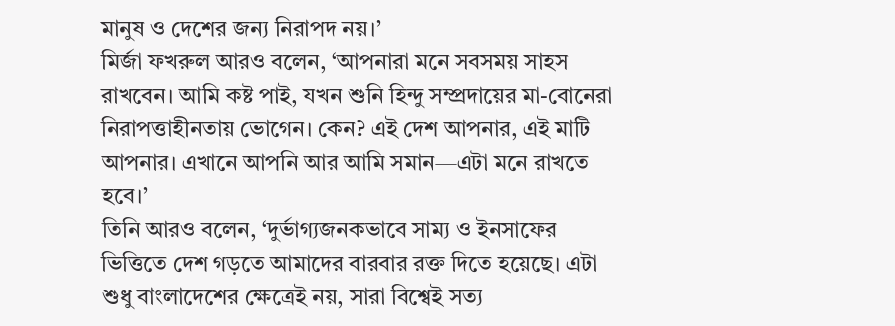মানুষ ও দেশের জন্য নিরাপদ নয়।’
মির্জা ফখরুল আরও বলেন, ‘আপনারা মনে সবসময় সাহস রাখবেন। আমি কষ্ট পাই, যখন শুনি হিন্দু সম্প্রদায়ের মা-বোনেরা নিরাপত্তাহীনতায় ভোগেন। কেন? এই দেশ আপনার, এই মাটি আপনার। এখানে আপনি আর আমি সমান—এটা মনে রাখতে হবে।’
তিনি আরও বলেন, ‘দুর্ভাগ্যজনকভাবে সাম্য ও ইনসাফের ভিত্তিতে দেশ গড়তে আমাদের বারবার রক্ত দিতে হয়েছে। এটা শুধু বাংলাদেশের ক্ষেত্রেই নয়, সারা বিশ্বেই সত্য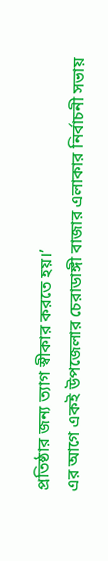প্রতিষ্ঠার জন্য ত্যাগ স্বীকার করতে হয়।’
এর আগে একই উপজেলার চেরাডাঙ্গী বাজার এলাকার নির্বাচনী সভায়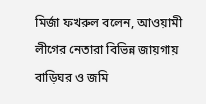মির্জা ফখরুল বলেন, আওয়ামী লীগের নেতারা বিভিন্ন জায়গায় বাড়িঘর ও জমি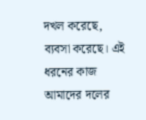দখল করেছে, ব্যবসা করেছে। এই ধরনের কাজ আমাদের দলের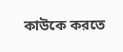কাউকে করতে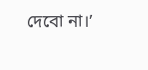দেবো না।’